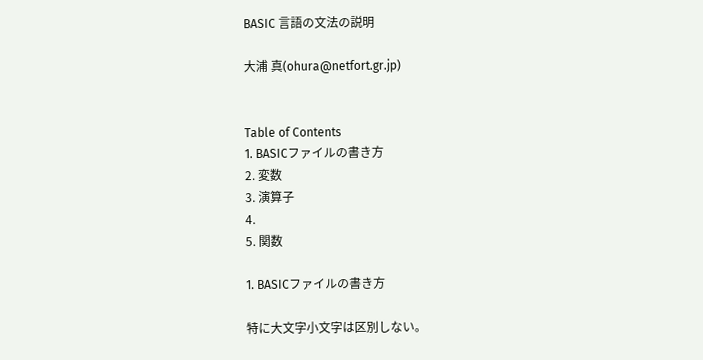BASIC 言語の文法の説明

大浦 真(ohura@netfort.gr.jp)


Table of Contents
1. BASICファイルの書き方
2. 変数
3. 演算子
4.
5. 関数

1. BASICファイルの書き方

特に大文字小文字は区別しない。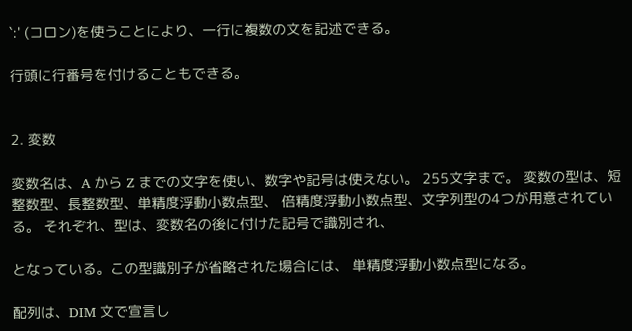`:' (コロン)を使うことにより、一行に複数の文を記述できる。

行頭に行番号を付けることもできる。


2. 変数

変数名は、A から Z までの文字を使い、数字や記号は使えない。 255文字まで。 変数の型は、短整数型、長整数型、単精度浮動小数点型、 倍精度浮動小数点型、文字列型の4つが用意されている。 それぞれ、型は、変数名の後に付けた記号で識別され、

となっている。この型識別子が省略された場合には、 単精度浮動小数点型になる。

配列は、DIM 文で宣言し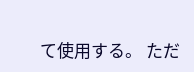て使用する。 ただ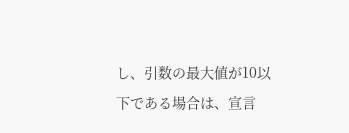し、引数の最大値が10以下である場合は、宣言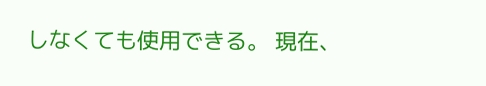しなくても使用できる。 現在、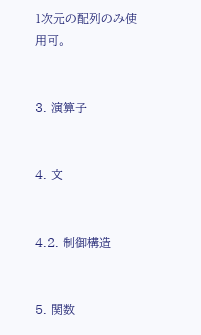1次元の配列のみ使用可。


3. 演算子


4. 文


4.2. 制御構造


5. 関数